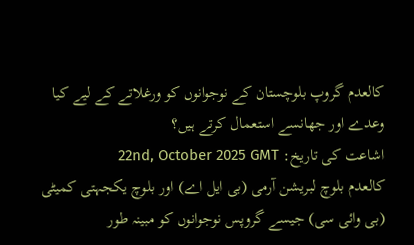کالعدم گروپ بلوچستان کے نوجوانوں کو ورغلاتے کے لیے کیا وعدے اور جھانسے استعمال کرتے ہیں؟
اشاعت کی تاریخ: 22nd, October 2025 GMT
کالعدم بلوچ لبریشن آرمی (بی ایل اے) اور بلوچ یکجہتی کمیٹی (بی وائی سی) جیسے گروپس نوجوانوں کو مبینہ طور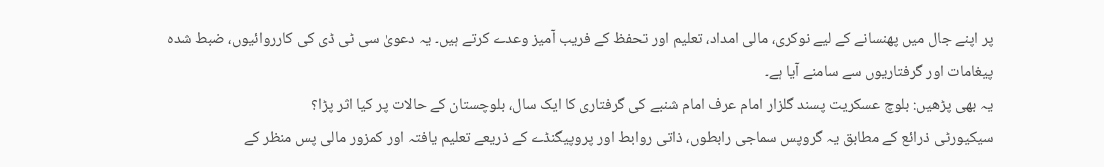پر اپنے جال میں پھنسانے کے لیے نوکری، مالی امداد، تعلیم اور تحفظ کے فریب آمیز وعدے کرتے ہیں۔ یہ دعویٰ سی ٹی ڈی کی کارروائیوں، ضبط شدہ پیغامات اور گرفتاریوں سے سامنے آیا ہے۔
یہ بھی پڑھیں: بلوچ عسکریت پسند گلزار امام عرف امام شنبے کی گرفتاری کا ایک سال، بلوچستان کے حالات پر کیا اثر پڑا؟
سیکیورٹی ذرائع کے مطابق یہ گروپس سماجی رابطوں، ذاتی روابط اور پروپیگنڈے کے ذریعے تعلیم یافتہ اور کمزور مالی پس منظر کے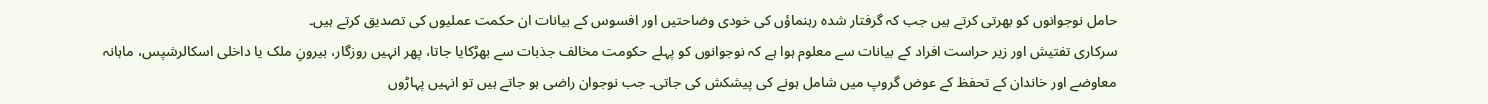حامل نوجوانوں کو بھرتی کرتے ہیں جب کہ گرفتار شدہ رہنماؤں کی خودی وضاحتیں اور افسوس کے بیانات ان حکمت عملیوں کی تصدیق کرتے ہیں۔
سرکاری تفتیش اور زیر حراست افراد کے بیانات سے معلوم ہوا ہے کہ نوجوانوں کو پہلے حکومت مخالف جذبات سے بھڑکایا جاتا، پھر انہیں روزگار، بیرونِ ملک یا داخلی اسکالرشپس، ماہانہ معاوضے اور خاندان کے تحفظ کے عوض گروپ میں شامل ہونے کی پیشکش کی جاتی۔ جب نوجوان راضی ہو جاتے ہیں تو انہیں پہاڑوں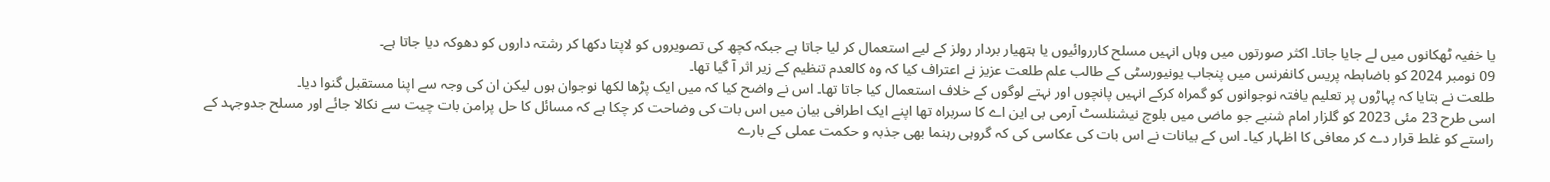یا خفیہ ٹھکانوں میں لے جایا جاتا۔ اکثر صورتوں میں وہاں انہیں مسلح کارروائیوں یا ہتھیار بردار رولز کے لیے استعمال کر لیا جاتا ہے جبکہ کچھ کی تصویروں کو لاپتا دکھا کر رشتہ داروں کو دھوکہ دیا جاتا ہے۔
09 نومبر 2024 کو باضابطہ پریس کانفرنس میں پنجاب یونیورسٹی کے طالب علم طلعت عزیز نے اعتراف کیا کہ وہ کالعدم تنظیم کے زیر اثر آ گیا تھا۔
طلعت نے بتایا کہ پہاڑوں پر تعلیم یافتہ نوجوانوں کو گمراہ کرکے انہیں پانچوں اور نہتے لوگوں کے خلاف استعمال کیا جاتا تھا۔ اس نے واضح کیا کہ میں ایک پڑھا لکھا نوجوان ہوں لیکن ان کی وجہ سے اپنا مستقبل گنوا دیا۔
اسی طرح 23 مئی 2023 کو گلزار امام شنبے جو ماضی میں بلوچ نیشنلسٹ آرمی بی این اے کا سربراہ تھا اپنے ایک اطرافی بیان میں اس بات کی وضاحت کر چکا ہے کہ مسائل کا حل پرامن بات چیت سے نکالا جائے اور مسلح جدوجہد کے راستے کو غلط قرار دے کر معافی کا اظہار کیا۔ اس کے بیانات نے اس بات کی عکاسی کی کہ گروہی رہنما بھی جذبہ و حکمت عملی کے بارے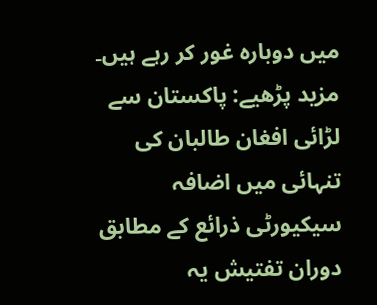میں دوبارہ غور کر رہے ہیں۔
مزید پڑھیے: پاکستان سے لڑائی افغان طالبان کی تنہائی میں اضافہ
سیکیورٹی ذرائع کے مطابق دوران تفتیش یہ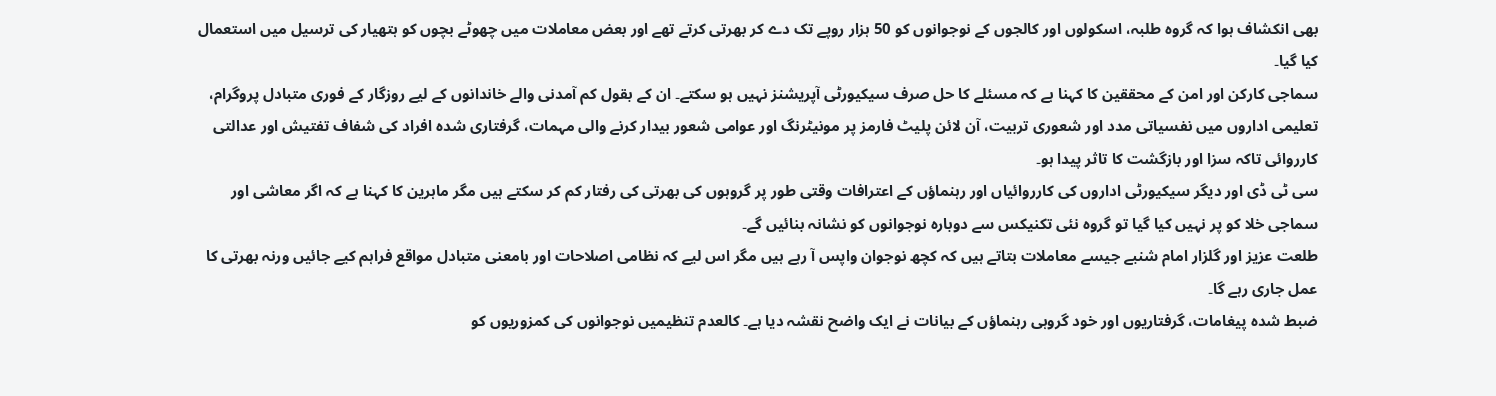بھی انکشاف ہوا کہ گروہ طلبہ، اسکولوں اور کالجوں کے نوجوانوں کو 50 ہزار روپے تک دے کر بھرتی کرتے تھے اور بعض معاملات میں چھوٹے بچوں کو ہتھیار کی ترسیل میں استعمال کیا گیا۔
سماجی کارکن اور امن کے محققین کا کہنا ہے کہ مسئلے کا حل صرف سیکیورٹی آپریشنز نہیں ہو سکتے۔ ان کے بقول کم آمدنی والے خاندانوں کے لیے روزگار کے فوری متبادل پروگرام، تعلیمی اداروں میں نفسیاتی مدد اور شعوری تربیت، آن لائن پلیٹ فارمز پر مونیٹرنگ اور عوامی شعور بیدار کرنے والی مہمات، گرفتاری شدہ افراد کی شفاف تفتیش اور عدالتی کارروائی تاکہ سزا اور بازگشت کا تاثر پیدا ہو۔
سی ٹی ڈی اور دیگر سیکیورٹی اداروں کی کارروائیاں اور رہنماؤں کے اعترافات وقتی طور پر گروہوں کی بھرتی کی رفتار کم کر سکتے ہیں مگر ماہرین کا کہنا ہے کہ اگر معاشی اور سماجی خلا کو پر نہیں کیا گیا تو گروہ نئی تکنیکس سے دوبارہ نوجوانوں کو نشانہ بنائیں گے۔
طلعت عزیز اور گلزار امام شنبے جیسے معاملات بتاتے ہیں کہ کچھ نوجوان واپس آ رہے ہیں مگر اس لیے کہ نظامی اصلاحات اور بامعنی متبادل مواقع فراہم کیے جائیں ورنہ بھرتی کا عمل جاری رہے گا۔
ضبط شدہ پیغامات، گرفتاریوں اور خود گروہی رہنماؤں کے بیانات نے ایک واضح نقشہ دیا ہے۔ کالعدم تنظیمیں نوجوانوں کی کمزوریوں کو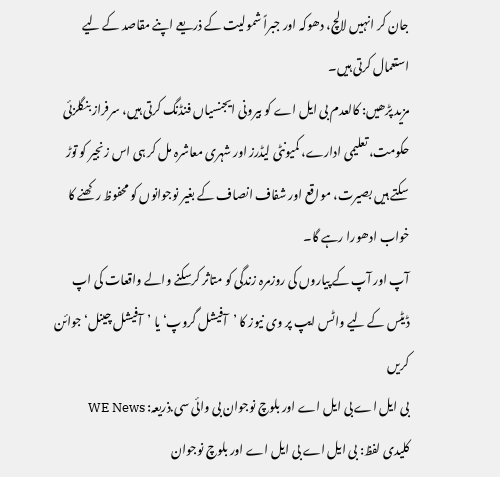جان کر انہیں لالچ، دھوکہ اور جبراً شمولیت کے ذریعے اپنے مقاصد کے لیے استعمال کرتی ہیں۔
مزید پڑھیں: کالعدم بی ایل اے کو بیرونی ایجنسیاں فنڈنگ کرتی ہیں، سرفراز بنگلزئی
حکومت، تعلیمی ادارے، کمیونٹی لیڈرز اور شہری معاشرہ مل کر ہی اس زنجیر کو توڑ سکتے ہیں بصیرت، مواقع اور شفاف انصاف کے بغیر نوجوانوں کو محفوظ رکھنے کا خواب ادھورا رہے گا۔
آپ اور آپ کے پیاروں کی روزمرہ زندگی کو متاثر کرسکنے والے واقعات کی اپ ڈیٹس کے لیے واٹس ایپ پر وی نیوز کا ’آفیشل گروپ‘ یا ’آفیشل چینل‘ جوائن کریں
بی ایل اے بی ایل اے اور بلوچ نوجوان بی وائی سی.ذریعہ: WE News
کلیدی لفظ: بی ایل اے بی ایل اے اور بلوچ نوجوان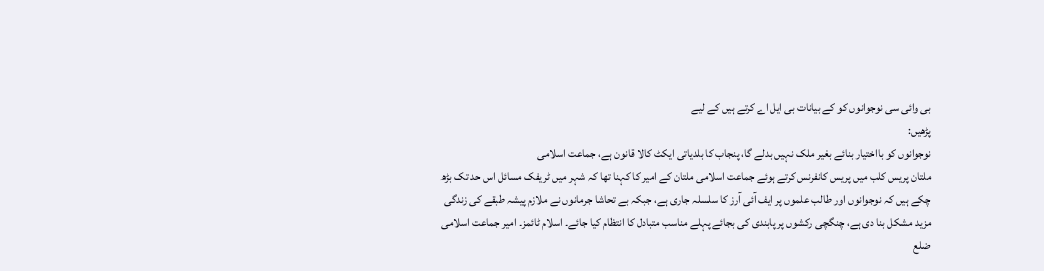بی وائی سی نوجوانوں کو کے بیانات بی ایل اے کرتے ہیں کے لیے
پڑھیں:
نوجوانوں کو بااختیار بنائے بغیر ملک نہیں بدلے گا، پنجاب کا بلدیاتی ایکٹ کالا قانون ہے، جماعت اسلامی
ملتان پریس کلب میں پریس کانفرنس کرتے ہوئے جماعت اسلامی ملتان کے امیر کا کہنا تھا کہ شہر میں ٹریفک مسائل اس حد تک بڑھ چکے ہیں کہ نوجوانوں اور طالب علموں پر ایف آئی آرز کا سلسلہ جاری ہے، جبکہ بے تحاشا جرمانوں نے ملازم پیشہ طبقے کی زندگی مزید مشکل بنا دی ہے، چنگچی رکشوں پر پابندی کی بجائے پہلے مناسب متبادل کا انتظام کیا جائے۔ اسلام ٹائمز۔ امیر جماعت اسلامی ضلع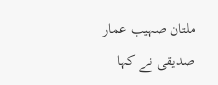ملتان صہیب عمار صدیقی نے کہا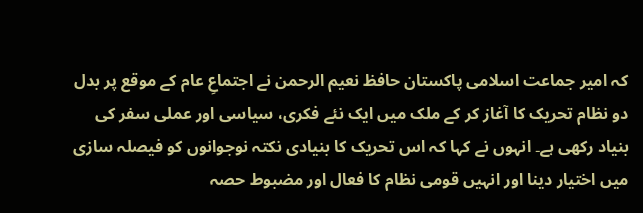کہ امیر جماعت اسلامی پاکستان حافظ نعیم الرحمن نے اجتماعِ عام کے موقع پر بدل دو نظام تحریک کا آغاز کر کے ملک میں ایک نئے فکری، سیاسی اور عملی سفر کی بنیاد رکھی ہے۔ انہوں نے کہا کہ اس تحریک کا بنیادی نکتہ نوجوانوں کو فیصلہ سازی میں اختیار دینا اور انہیں قومی نظام کا فعال اور مضبوط حصہ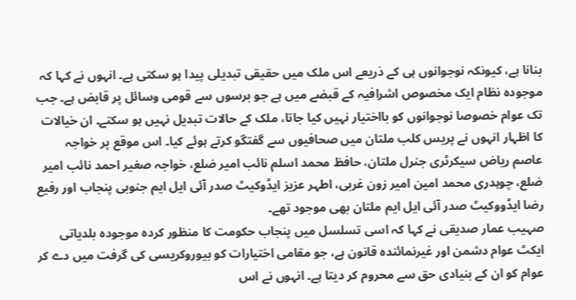بنانا ہے، کیونکہ نوجوانوں ہی کے ذریعے اس ملک میں حقیقی تبدیلی پیدا ہو سکتی ہے۔ انہوں نے کہا کہ موجودہ نظام ایک مخصوص اشرافیہ کے قبضے میں ہے جو برسوں سے قومی وسائل پر قابض ہے۔ جب تک عوام خصوصا نوجوانوں کو بااختیار نہیں کیا جاتا، ملک کے حالات تبدیل نہیں ہو سکتے۔ ان خیالات کا اظہار انہوں نے پریس کلب ملتان میں صحافیوں سے گفتگو کرتے ہوئے کیا۔ اس موقع پر خواجہ عاصم ریاض سیکرٹری جنرل ملتان، حافظ محمد اسلم نائب امیر ضلع، خواجہ صغیر احمد نائب امیر ضلع، چوہدری محمد امین امیر زون غربی، اطہر عزیز ایڈوکیٹ صدر آئی ایل ایم جنوبی پنجاب اور رفیع رضا ایڈووکیٹ صدر آئی ایل ایم ملتان بھی موجود تھے۔
صہیب عمار صدیقی نے کہا کہ اسی تسلسل میں پنجاب حکومت کا منظور کردہ موجودہ بلدیاتی ایکٹ عوام دشمن اور غیرنمائندہ قانون ہے، جو مقامی اختیارات کو بیوروکریسی کی گرفت میں دے کر عوام کو ان کے بنیادی حق سے محروم کر دیتا ہے۔ انہوں نے اس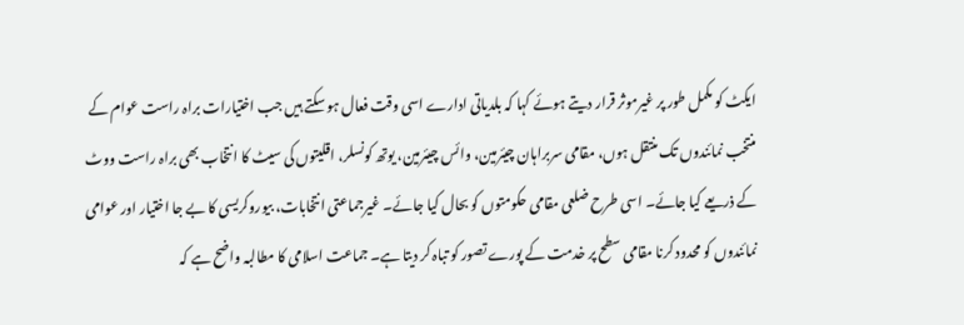ایکٹ کو مکمل طور پر غیرموثر قرار دیتے ہوئے کہا کہ بلدیاتی ادارے اسی وقت فعال ہو سکتے ہیں جب اختیارات براہ راست عوام کے منتخب نمائندوں تک منتقل ہوں، مقامی سربراہان چیئرمین، وائس چیئرمین، یوتھ کونسلر، اقلیتوں کی سیٹ کا انتخاب بھی براہ راست ووٹ کے ذریعے کیا جائے۔ اسی طرح ضلعی مقامی حکومتوں کو بحال کیا جائے۔ غیرجماعتی انتخابات، بیوروکریسی کا بے جا اختیار اور عوامی نمائندوں کو محدود کرنا مقامی سطح پر خدمت کے پورے تصور کو تباہ کر دیتا ہے۔ جماعت اسلامی کا مطالبہ واضح ہے کہ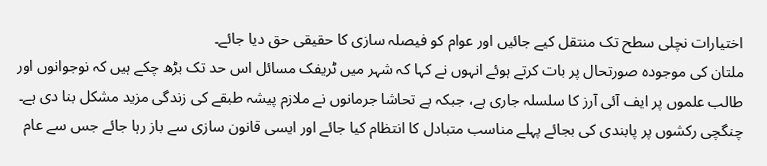اختیارات نچلی سطح تک منتقل کیے جائیں اور عوام کو فیصلہ سازی کا حقیقی حق دیا جائے۔
ملتان کی موجودہ صورتحال پر بات کرتے ہوئے انہوں نے کہا کہ شہر میں ٹریفک مسائل اس حد تک بڑھ چکے ہیں کہ نوجوانوں اور طالب علموں پر ایف آئی آرز کا سلسلہ جاری ہے، جبکہ بے تحاشا جرمانوں نے ملازم پیشہ طبقے کی زندگی مزید مشکل بنا دی ہے۔ چنگچی رکشوں پر پابندی کی بجائے پہلے مناسب متبادل کا انتظام کیا جائے اور ایسی قانون سازی سے باز رہا جائے جس سے عام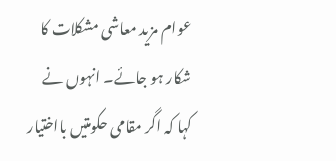عوام مزید معاشی مشکلات کا شکار ہو جائے۔ انہوں نے کہا کہ اگر مقامی حکومتیں بااختیار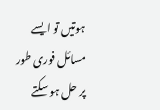ہوتیں تو ایسے مسائل فوری طور پر حل ہو سکتے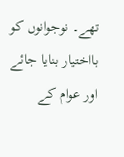تھے۔ نوجوانوں کو بااختیار بنایا جائے اور عوام کے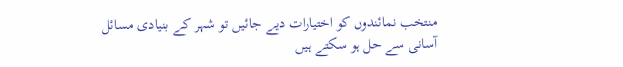منتخب نمائندوں کو اختیارات دیے جائیں تو شہر کے بنیادی مسائل آسانی سے حل ہو سکتے ہیں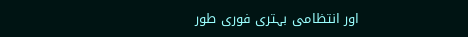اور انتظامی بہتری فوری طور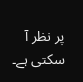پر نظر آ سکتی ہے۔